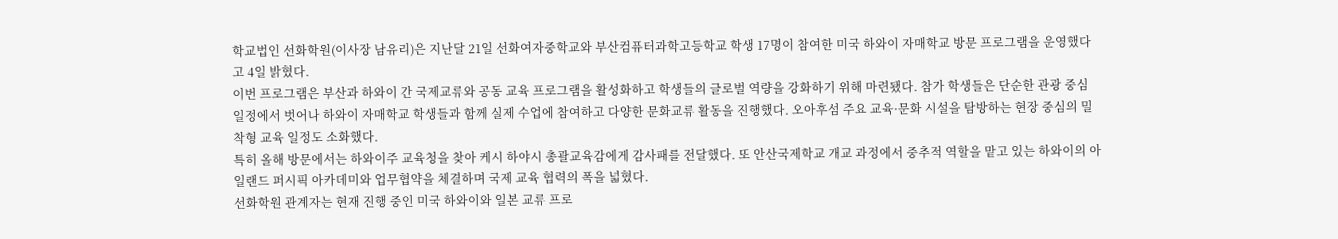학교법인 선화학원(이사장 남유리)은 지난달 21일 선화여자중학교와 부산컴퓨터과학고등학교 학생 17명이 참여한 미국 하와이 자매학교 방문 프로그램을 운영했다고 4일 밝혔다.
이번 프로그램은 부산과 하와이 간 국제교류와 공동 교육 프로그램을 활성화하고 학생들의 글로벌 역량을 강화하기 위해 마련됐다. 참가 학생들은 단순한 관광 중심 일정에서 벗어나 하와이 자매학교 학생들과 함께 실제 수업에 참여하고 다양한 문화교류 활동을 진행했다. 오아후섬 주요 교육·문화 시설을 탐방하는 현장 중심의 밀착형 교육 일정도 소화했다.
특히 올해 방문에서는 하와이주 교육청을 찾아 케시 하야시 총괄교육감에게 감사패를 전달했다. 또 안산국제학교 개교 과정에서 중추적 역할을 맡고 있는 하와이의 아일랜드 퍼시픽 아카데미와 업무협약을 체결하며 국제 교육 협력의 폭을 넓혔다.
선화학원 관계자는 현재 진행 중인 미국 하와이와 일본 교류 프로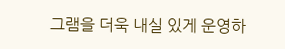그램을 더욱 내실 있게 운영하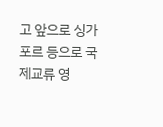고 앞으로 싱가포르 등으로 국제교류 영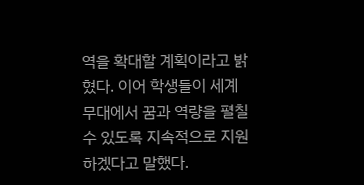역을 확대할 계획이라고 밝혔다. 이어 학생들이 세계 무대에서 꿈과 역량을 펼칠 수 있도록 지속적으로 지원하겠다고 말했다.